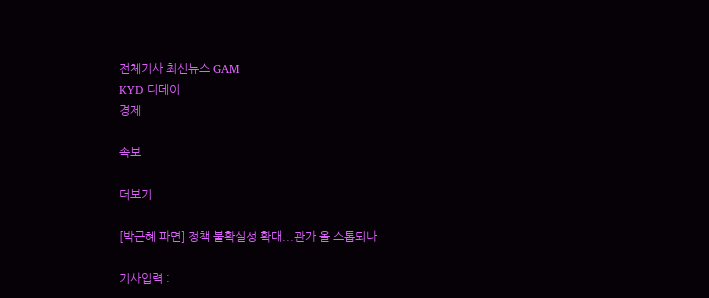전체기사 최신뉴스 GAM
KYD 디데이
경제

속보

더보기

[박근혜 파면] 정책 불확실성 확대...관가 올 스톱되나

기사입력 :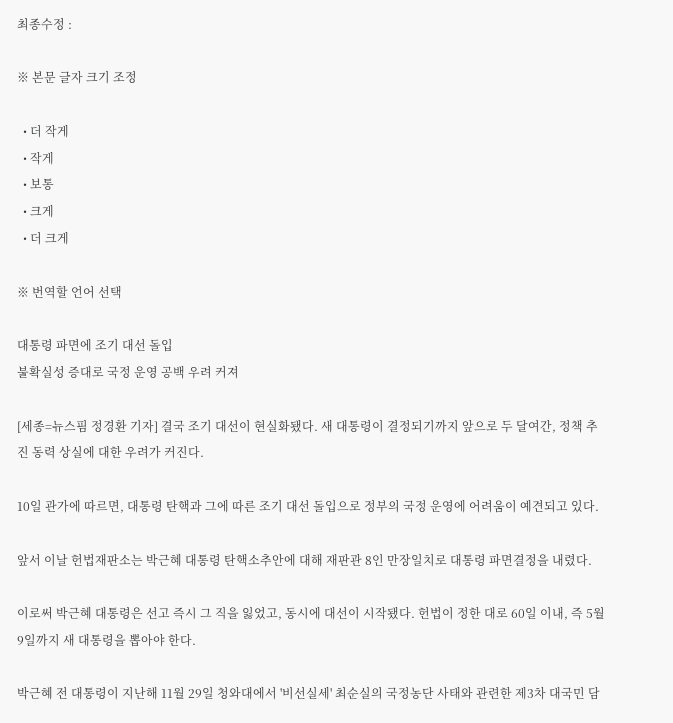최종수정 :

※ 본문 글자 크기 조정

  • 더 작게
  • 작게
  • 보통
  • 크게
  • 더 크게

※ 번역할 언어 선택

대통령 파면에 조기 대선 돌입
불확실성 증대로 국정 운영 공백 우려 커져

[세종=뉴스핌 정경환 기자] 결국 조기 대선이 현실화됐다. 새 대통령이 결정되기까지 앞으로 두 달여간, 정책 추진 동력 상실에 대한 우려가 커진다.

10일 관가에 따르면, 대통령 탄핵과 그에 따른 조기 대선 돌입으로 정부의 국정 운영에 어려움이 예견되고 있다.

앞서 이날 헌법재판소는 박근혜 대통령 탄핵소추안에 대해 재판관 8인 만장일치로 대통령 파면결정을 내렸다.

이로써 박근혜 대통령은 선고 즉시 그 직을 잃었고, 동시에 대선이 시작됐다. 헌법이 정한 대로 60일 이내, 즉 5월 9일까지 새 대통령을 뽑아야 한다.

박근혜 전 대통령이 지난해 11월 29일 청와대에서 '비선실세' 최순실의 국정농단 사태와 관련한 제3차 대국민 담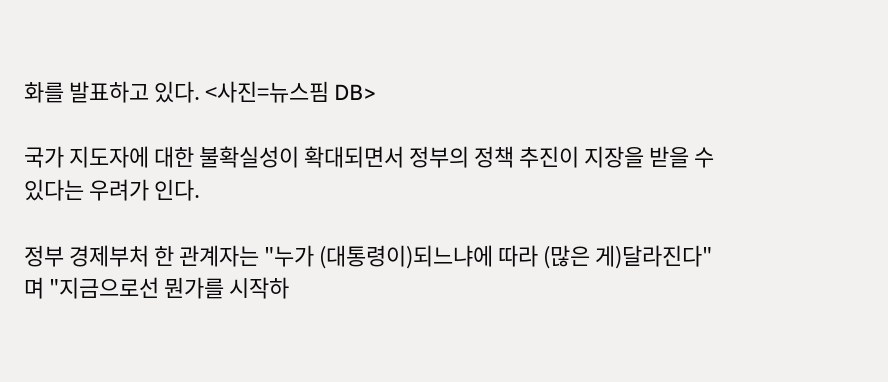화를 발표하고 있다. <사진=뉴스핌 DB>

국가 지도자에 대한 불확실성이 확대되면서 정부의 정책 추진이 지장을 받을 수 있다는 우려가 인다.

정부 경제부처 한 관계자는 "누가 (대통령이)되느냐에 따라 (많은 게)달라진다"며 "지금으로선 뭔가를 시작하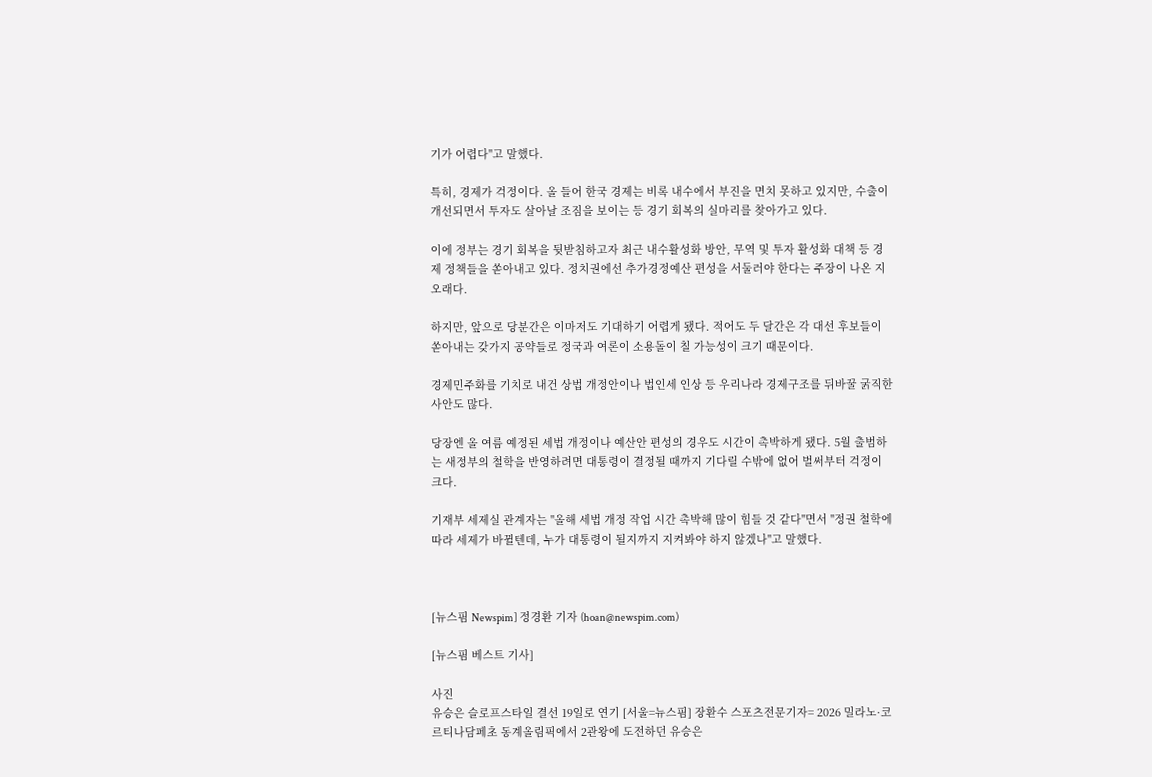기가 어렵다"고 말했다.

특히, 경제가 걱정이다. 올 들어 한국 경제는 비록 내수에서 부진을 면치 못하고 있지만, 수출이 개선되면서 투자도 살아날 조짐을 보이는 등 경기 회복의 실마리를 찾아가고 있다.

이에 정부는 경기 회복을 뒷받침하고자 최근 내수활성화 방안, 무역 및 투자 활성화 대책 등 경제 정책들을 쏟아내고 있다. 정치권에선 추가경정예산 편성을 서둘러야 한다는 주장이 나온 지 오래다.

하지만, 앞으로 당분간은 이마저도 기대하기 어렵게 됐다. 적어도 두 달간은 각 대선 후보들이 쏟아내는 갖가지 공약들로 정국과 여론이 소용돌이 칠 가능성이 크기 때문이다.

경제민주화를 기치로 내건 상법 개정안이나 법인세 인상 등 우리나라 경제구조를 뒤바꿀 굵직한 사안도 많다.

당장엔 올 여름 예정된 세법 개정이나 예산안 편성의 경우도 시간이 촉박하게 됐다. 5월 출범하는 새정부의 철학을 반영하려면 대통령이 결정될 때까지 기다릴 수밖에 없어 벌써부터 걱정이 크다.

기재부 세제실 관계자는 "올해 세법 개정 작업 시간 촉박해 많이 힘들 것 같다"면서 "정권 철학에 따라 세제가 바뀔텐데, 누가 대통령이 될지까지 지켜봐야 하지 않겠나"고 말했다.



[뉴스핌 Newspim] 정경환 기자 (hoan@newspim.com)

[뉴스핌 베스트 기사]

사진
유승은 슬로프스타일 결선 19일로 연기 [서울=뉴스핌] 장환수 스포츠전문기자= 2026 밀라노·코르티나담페초 동계올림픽에서 2관왕에 도전하던 유승은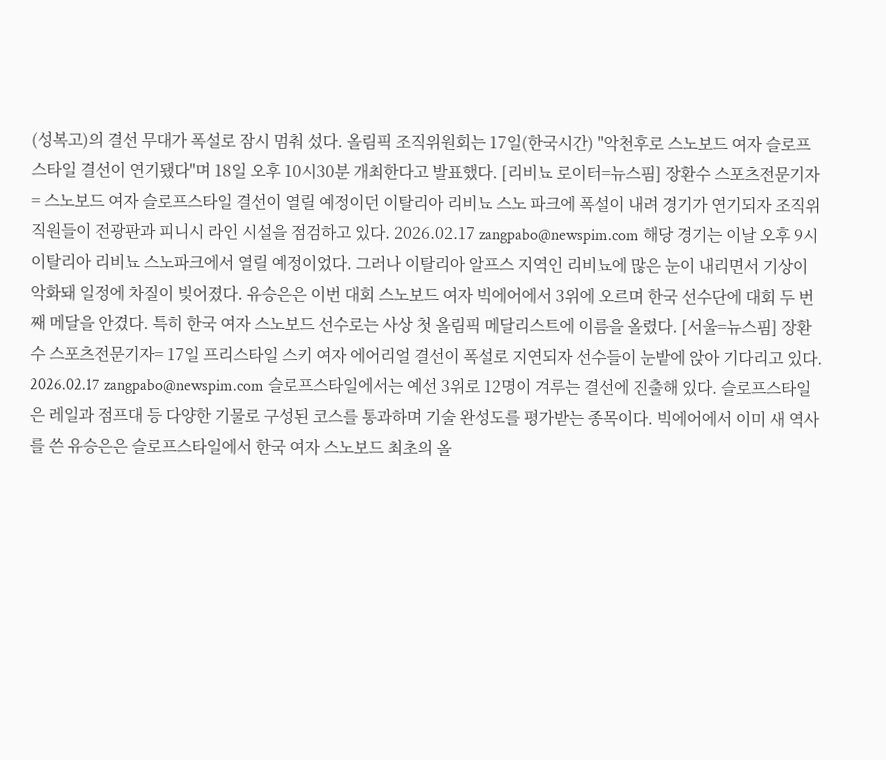(성복고)의 결선 무대가 폭설로 잠시 멈춰 섰다. 올림픽 조직위원회는 17일(한국시간) "악천후로 스노보드 여자 슬로프스타일 결선이 연기됐다"며 18일 오후 10시30분 개최한다고 발표했다. [리비뇨 로이터=뉴스핌] 장환수 스포츠전문기자= 스노보드 여자 슬로프스타일 결선이 열릴 예정이던 이탈리아 리비뇨 스노 파크에 폭설이 내려 경기가 연기되자 조직위 직원들이 전광판과 피니시 라인 시설을 점검하고 있다. 2026.02.17 zangpabo@newspim.com 해당 경기는 이날 오후 9시 이탈리아 리비뇨 스노파크에서 열릴 예정이었다. 그러나 이탈리아 알프스 지역인 리비뇨에 많은 눈이 내리면서 기상이 악화돼 일정에 차질이 빚어졌다. 유승은은 이번 대회 스노보드 여자 빅에어에서 3위에 오르며 한국 선수단에 대회 두 번째 메달을 안겼다. 특히 한국 여자 스노보드 선수로는 사상 첫 올림픽 메달리스트에 이름을 올렸다. [서울=뉴스핌] 장환수 스포츠전문기자= 17일 프리스타일 스키 여자 에어리얼 결선이 폭설로 지연되자 선수들이 눈밭에 앉아 기다리고 있다. 2026.02.17 zangpabo@newspim.com 슬로프스타일에서는 예선 3위로 12명이 겨루는 결선에 진출해 있다. 슬로프스타일은 레일과 점프대 등 다양한 기물로 구성된 코스를 통과하며 기술 완성도를 평가받는 종목이다. 빅에어에서 이미 새 역사를 쓴 유승은은 슬로프스타일에서 한국 여자 스노보드 최초의 올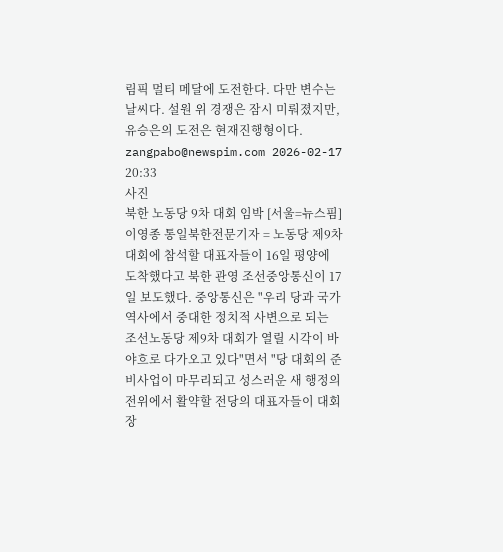림픽 멀티 메달에 도전한다. 다만 변수는 날씨다. 설원 위 경쟁은 잠시 미뤄졌지만, 유승은의 도전은 현재진행형이다. zangpabo@newspim.com 2026-02-17 20:33
사진
북한 노동당 9차 대회 임박 [서울=뉴스핌] 이영종 통일북한전문기자 = 노동당 제9차 대회에 참석할 대표자들이 16일 평양에 도착했다고 북한 관영 조선중앙통신이 17일 보도했다. 중앙통신은 "우리 당과 국가 역사에서 중대한 정치적 사변으로 되는 조선노동당 제9차 대회가 열릴 시각이 바야흐로 다가오고 있다"면서 "당 대회의 준비사업이 마무리되고 성스러운 새 행정의 전위에서 활약할 전당의 대표자들이 대회장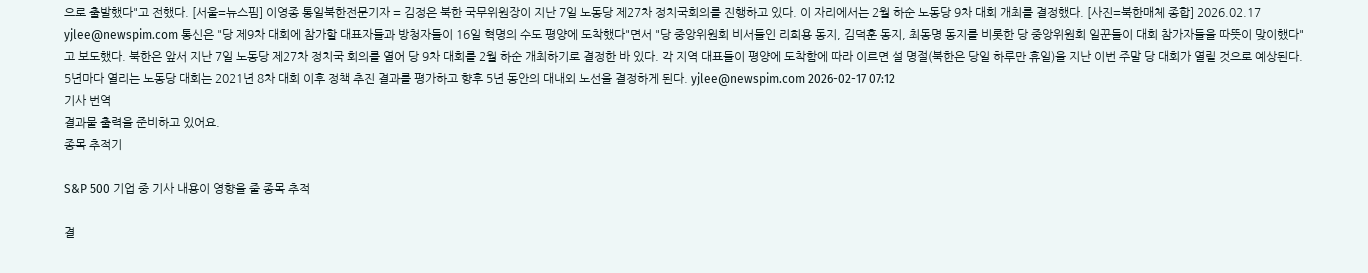으로 출발했다"고 전했다. [서울=뉴스핌] 이영종 통일북한전문기자 = 김정은 북한 국무위원장이 지난 7일 노동당 제27차 정치국회의를 진행하고 있다. 이 자리에서는 2월 하순 노동당 9차 대회 개최를 결정했다. [사진=북한매체 종합] 2026.02.17 yjlee@newspim.com 통신은 "당 제9차 대회에 참가할 대표자들과 방청자들이 16일 혁명의 수도 평양에 도착했다"면서 "당 중앙위원회 비서들인 리희용 동지, 김덕훈 동지, 최동명 동지를 비롯한 당 중앙위원회 일꾼들이 대회 참가자들을 따뜻이 맞이했다"고 보도했다. 북한은 앞서 지난 7일 노동당 제27차 정치국 회의를 열어 당 9차 대회를 2월 하순 개최하기로 결정한 바 있다. 각 지역 대표들이 평양에 도착함에 따라 이르면 설 명절(북한은 당일 하루만 휴일)을 지난 이번 주말 당 대회가 열릴 것으로 예상된다. 5년마다 열리는 노동당 대회는 2021년 8차 대회 이후 정책 추진 결과를 평가하고 향후 5년 동안의 대내외 노선을 결정하게 된다. yjlee@newspim.com 2026-02-17 07:12
기사 번역
결과물 출력을 준비하고 있어요.
종목 추적기

S&P 500 기업 중 기사 내용이 영향을 줄 종목 추적

결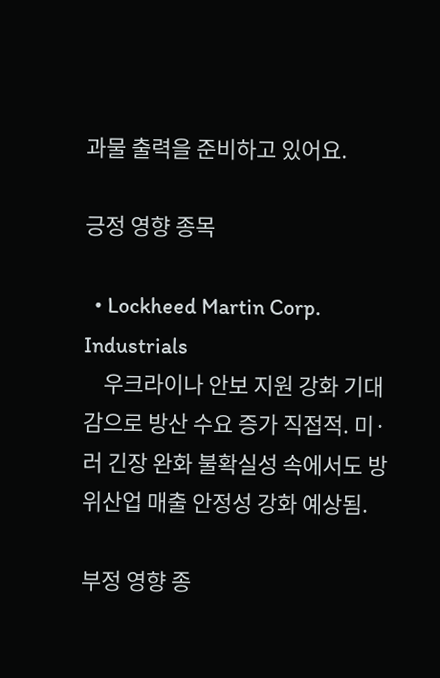과물 출력을 준비하고 있어요.

긍정 영향 종목

  • Lockheed Martin Corp. Industrials
    우크라이나 안보 지원 강화 기대감으로 방산 수요 증가 직접적. 미·러 긴장 완화 불확실성 속에서도 방위산업 매출 안정성 강화 예상됨.

부정 영향 종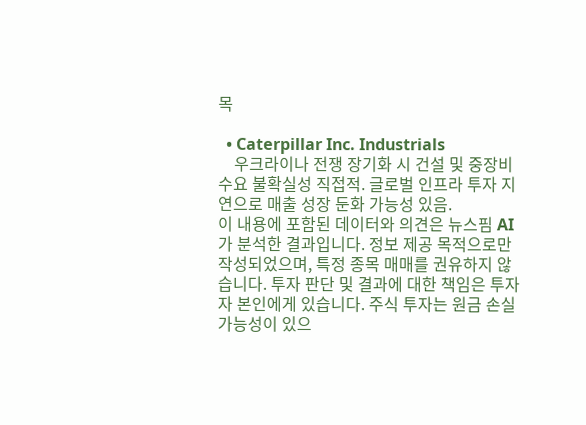목

  • Caterpillar Inc. Industrials
    우크라이나 전쟁 장기화 시 건설 및 중장비 수요 불확실성 직접적. 글로벌 인프라 투자 지연으로 매출 성장 둔화 가능성 있음.
이 내용에 포함된 데이터와 의견은 뉴스핌 AI가 분석한 결과입니다. 정보 제공 목적으로만 작성되었으며, 특정 종목 매매를 권유하지 않습니다. 투자 판단 및 결과에 대한 책임은 투자자 본인에게 있습니다. 주식 투자는 원금 손실 가능성이 있으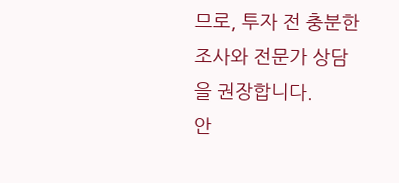므로, 투자 전 충분한 조사와 전문가 상담을 권장합니다.
안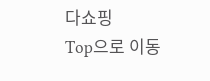다쇼핑
Top으로 이동